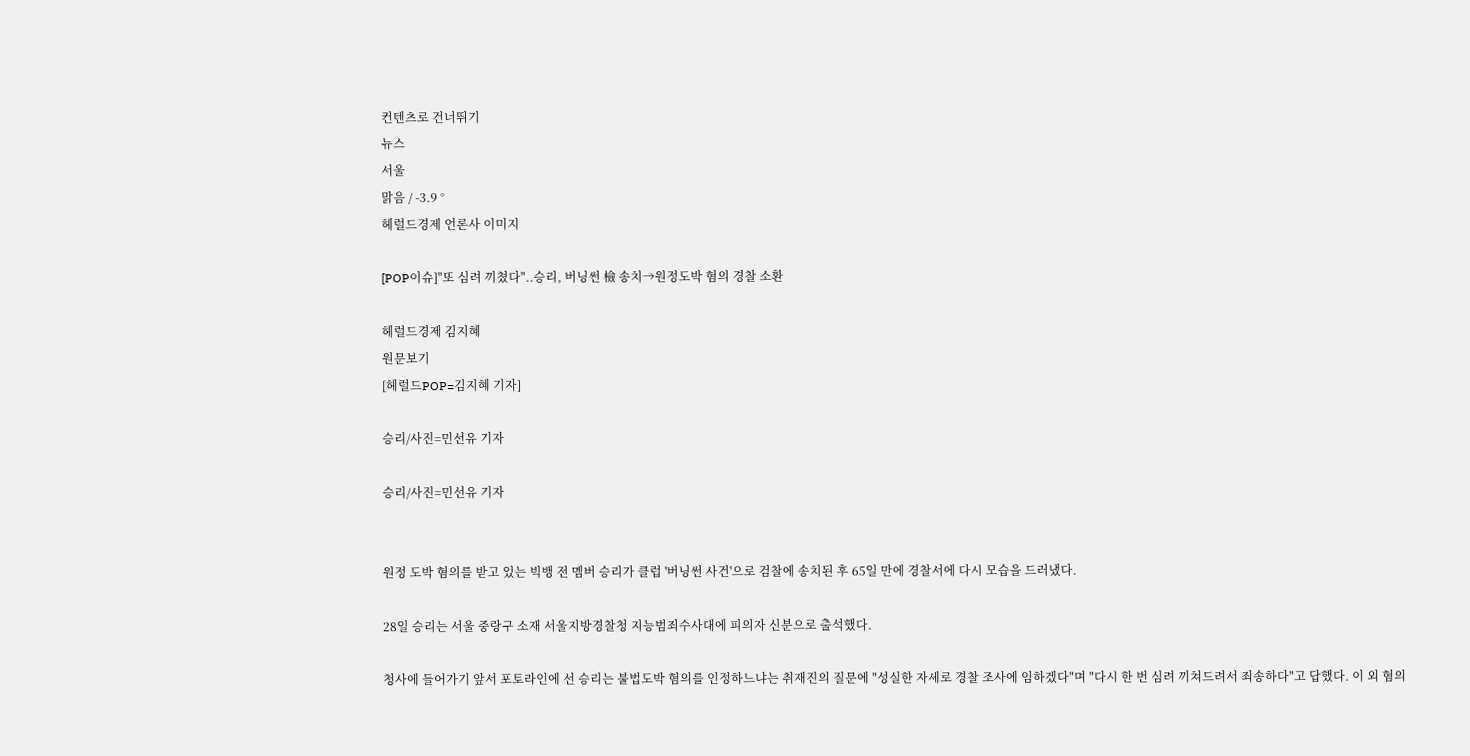컨텐츠로 건너뛰기
뉴스
서울
맑음 / -3.9 °
헤럴드경제 언론사 이미지

[POP이슈]"또 심려 끼쳤다"..승리, 버닝썬 檢 송치→원정도박 혐의 경찰 소환

헤럴드경제 김지혜
원문보기
[헤럴드POP=김지혜 기자]

승리/사진=민선유 기자

승리/사진=민선유 기자


원정 도박 혐의를 받고 있는 빅뱅 전 멤버 승리가 클럽 '버닝썬 사건'으로 검찰에 송치된 후 65일 만에 경찰서에 다시 모습을 드러냈다.

28일 승리는 서울 중랑구 소재 서울지방경찰청 지능범죄수사대에 피의자 신분으로 출석했다.

청사에 들어가기 앞서 포토라인에 선 승리는 불법도박 혐의를 인정하느냐는 취재진의 질문에 "성실한 자세로 경찰 조사에 임하겠다"며 "다시 한 번 심려 끼쳐드려서 죄송하다"고 답했다. 이 외 혐의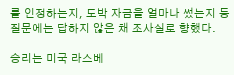를 인정하는지, 도박 자금을 얼마나 썼는지 등 질문에는 답하지 않은 채 조사실로 향했다.

승리는 미국 라스베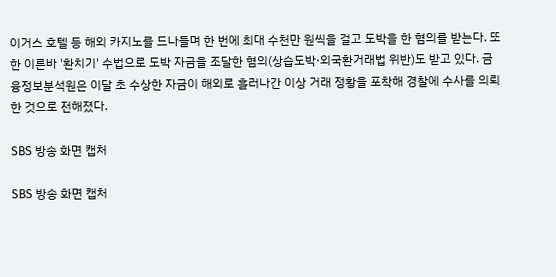이거스 호텔 등 해외 카지노를 드나들며 한 번에 최대 수천만 원씩을 걸고 도박을 한 혐의를 받는다. 또한 이른바 '환치기' 수법으로 도박 자금을 조달한 혐의(상습도박·외국환거래법 위반)도 받고 있다. 금융정보분석원은 이달 초 수상한 자금이 해외로 흘러나간 이상 거래 정황을 포착해 경찰에 수사를 의뢰한 것으로 전해졌다.

SBS 방송 화면 캡처

SBS 방송 화면 캡처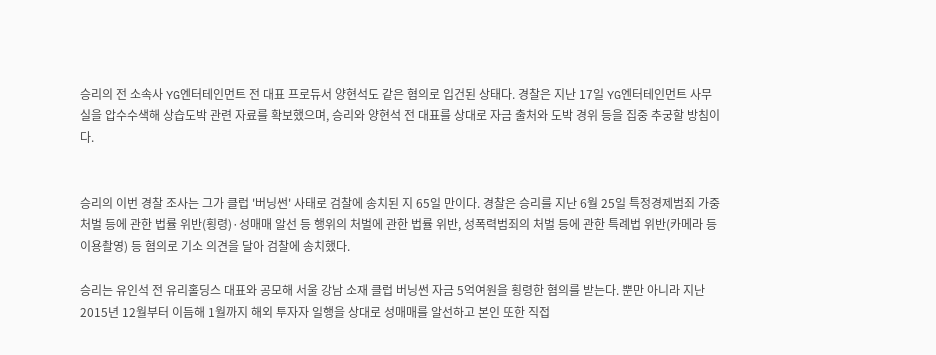승리의 전 소속사 YG엔터테인먼트 전 대표 프로듀서 양현석도 같은 혐의로 입건된 상태다. 경찰은 지난 17일 YG엔터테인먼트 사무실을 압수수색해 상습도박 관련 자료를 확보했으며, 승리와 양현석 전 대표를 상대로 자금 출처와 도박 경위 등을 집중 추궁할 방침이다.


승리의 이번 경찰 조사는 그가 클럽 '버닝썬' 사태로 검찰에 송치된 지 65일 만이다. 경찰은 승리를 지난 6월 25일 특정경제범죄 가중처벌 등에 관한 법률 위반(횡령)·성매매 알선 등 행위의 처벌에 관한 법률 위반, 성폭력범죄의 처벌 등에 관한 특례법 위반(카메라 등 이용촬영) 등 혐의로 기소 의견을 달아 검찰에 송치했다.

승리는 유인석 전 유리홀딩스 대표와 공모해 서울 강남 소재 클럽 버닝썬 자금 5억여원을 횡령한 혐의를 받는다. 뿐만 아니라 지난 2015년 12월부터 이듬해 1월까지 해외 투자자 일행을 상대로 성매매를 알선하고 본인 또한 직접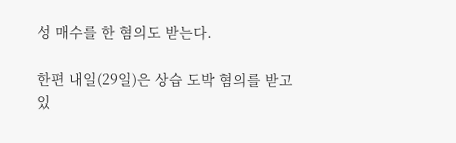성 매수를 한 혐의도 받는다.

한편 내일(29일)은 상습 도박 혐의를 받고 있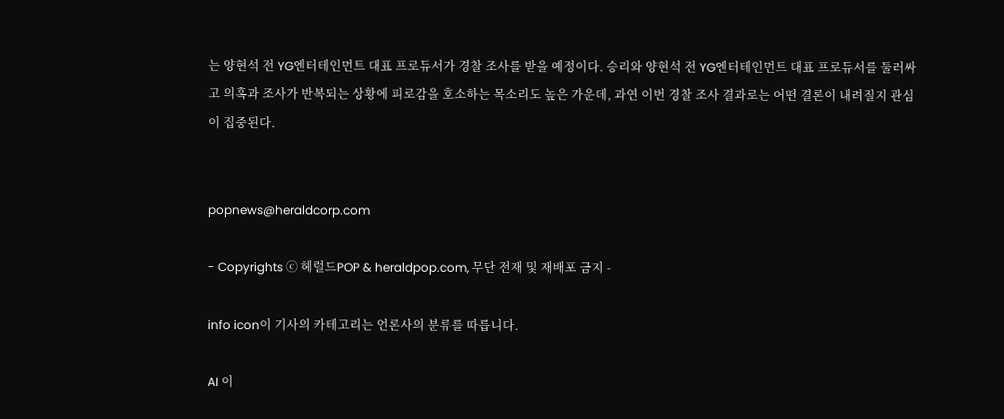는 양현석 전 YG엔터테인먼트 대표 프로듀서가 경찰 조사를 받을 예정이다. 승리와 양현석 전 YG엔터테인먼트 대표 프로듀서를 둘러싸고 의혹과 조사가 반복되는 상황에 피로감을 호소하는 목소리도 높은 가운데, 과연 이번 경찰 조사 결과로는 어떤 결론이 내려질지 관심이 집중된다.


popnews@heraldcorp.com

- Copyrights ⓒ 헤럴드POP & heraldpop.com, 무단 전재 및 재배포 금지 -

info icon이 기사의 카테고리는 언론사의 분류를 따릅니다.

AI 이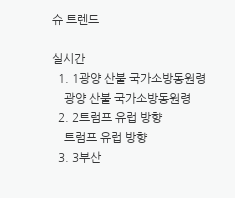슈 트렌드

실시간
  1. 1광양 산불 국가소방동원령
    광양 산불 국가소방동원령
  2. 2트럼프 유럽 방향
    트럼프 유럽 방향
  3. 3부산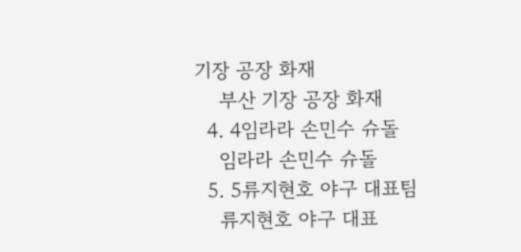기장 공장 화재
    부산 기장 공장 화재
  4. 4임라라 손민수 슈돌
    임라라 손민수 슈돌
  5. 5류지현호 야구 대표팀
    류지현호 야구 대표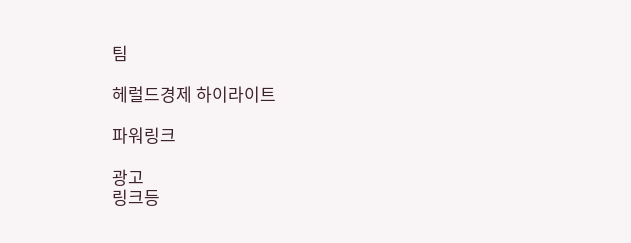팀

헤럴드경제 하이라이트

파워링크

광고
링크등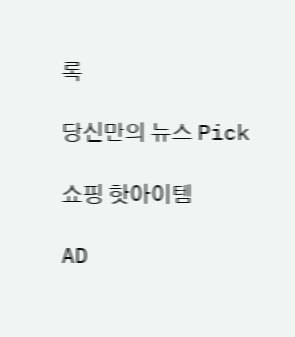록

당신만의 뉴스 Pick

쇼핑 핫아이템

AD